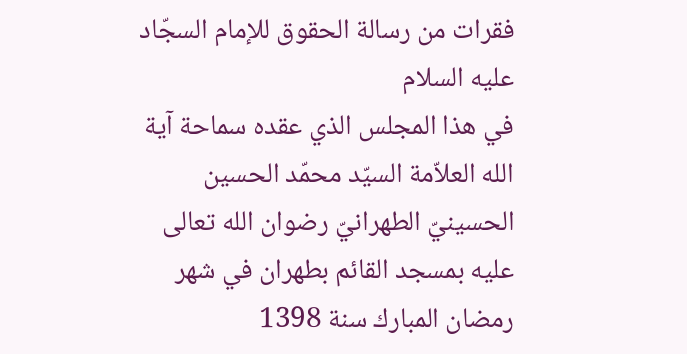فقرات من رسالة الحقوق للإمام السجّاد عليه السلام
في هذا المجلس الذي عقده سماحة آية الله العلاّمة السيّد محمّد الحسين الحسينيّ الطهرانيّ رضوان الله تعالى عليه بمسجد القائم بطهران في شهر رمضان المبارك سنة 1398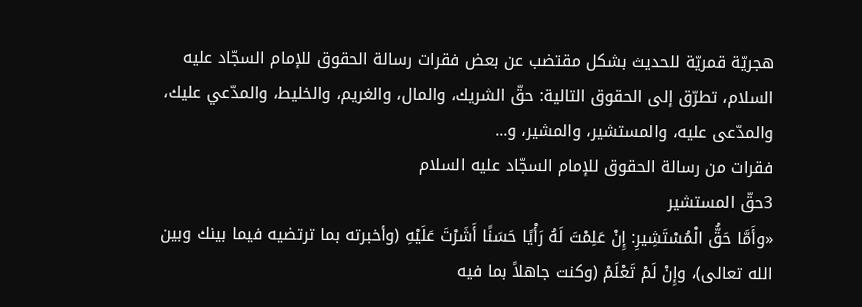هجريّة قمريّة للحديث بشكل مقتضب عن بعض فقرات رسالة الحقوق للإمام السجّاد عليه السلام، تطرّق إلى الحقوق التالية: حقّ الشريك، والمال، والغريم، والخليط، والمدّعي عليك، والمدّعى عليه، والمستشير، والمشير، و...
فقرات من رسالة الحقوق للإمام السجّاد عليه السلام
3حقّ المستشير
«وأَمَّا حَقُّ الْمُسْتَشِيرِ: إِنْ عَلِمْتَ لَهُ رَأْيًا حَسَنًا أَشَرْتَ عَلَيْهِ (وأخبرته بما ترتضيه فيما بينك وبين الله تعالى)، وإِنْ لَمْ تَعْلَمْ (وكنت جاهلاً بما فيه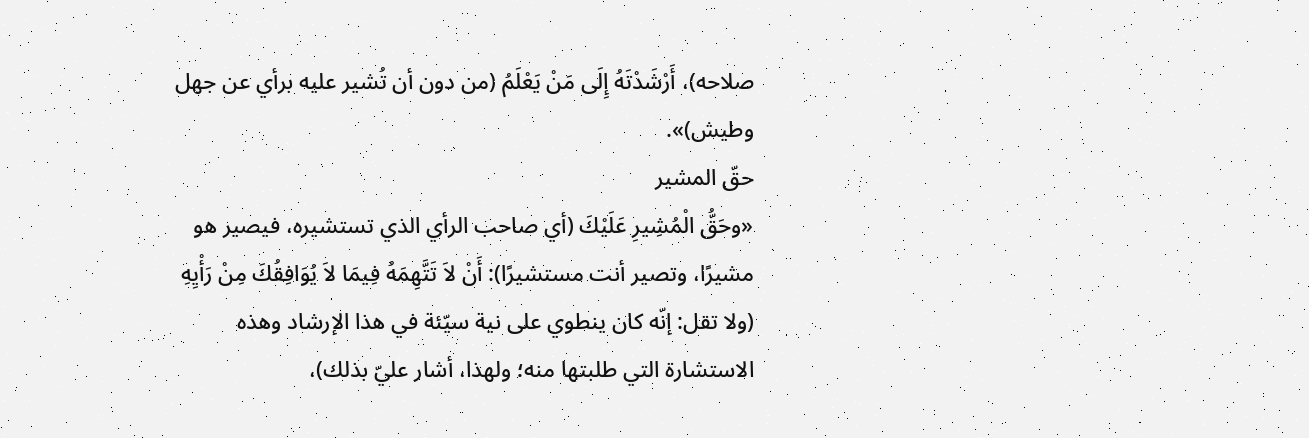صلاحه)، أَرْشَدْتَهُ إِلَى مَنْ يَعْلَمُ (من دون أن تُشير عليه برأي عن جهل وطيش)».
حقّ المشير
«وحَقُّ الْمُشِيرِ عَلَيْكَ (أي صاحب الرأي الذي تستشيره، فيصير هو مشيرًا، وتصير أنت مستشيرًا): أَنْ لاَ تَتَّهِمَهُ فِيمَا لاَ يُوَافِقُكَ مِنْ رَأْيِهِ (ولا تقل: إنّه كان ينطوي على نية سيّئة في هذا الإرشاد وهذه الاستشارة التي طلبتها منه؛ ولهذا، أشار عليّ بذلك)،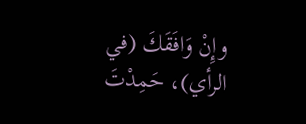وإِنْ وَافَقَكَ (في الرأي)، حَمِدْتَ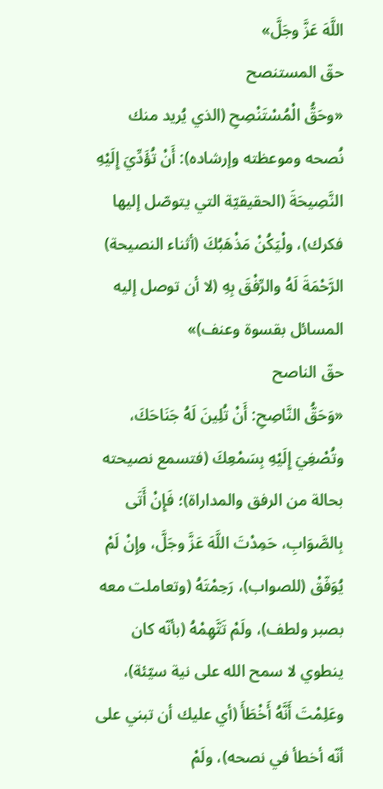اللَّهَ عَزَّ وجَلَّ»
حقّ المستنصح
«وحَقُّ الْمُسْتَنْصِحِ (الذي يُريد منك نُصحه وموعظته وإرشاده): أَنْ تُؤَدِّيَ إِلَيْهِ النَّصِيحَةَ (الحقيقيّة التي يتوصّل إليها فكرك)، ولْيَكُنْ مَذْهَبُكَ (أثناء النصيحة) الرَّحْمَةَ لَهُ والرِّفْقَ بِهِ (لا أن توصل إليه المسائل بقسوة وعنف)»
حقّ الناصح
«وَحَقُّ النَّاصِحِ: أَنْ تُلِينَ لَهُ جَنَاحَكَ، وتُصْغِيَ إِلَيْهِ بِسَمْعِكَ (فتسمع نصيحته بحالة من الرفق والمداراة)؛ فَإِنْ أَتَى بِالصَّوَابِ، حَمِدْتَ اللَّهَ عَزَّ وجَلَّ، وإِنْ لَمْ يُوَفّقْ (للصواب)، رَحِمْتَهُ (وتعاملت معه بصبر ولطف)، ولَمْ تَتَّهِمْهُ (بأنّه كان ينطوي لا سمح الله على نية سيّئة)، وعَلِمْتَ أَنَّهُ أَخْطَأَ (أي عليك أن تبني على أنّه أخطأ في نصحه)، ولَمْ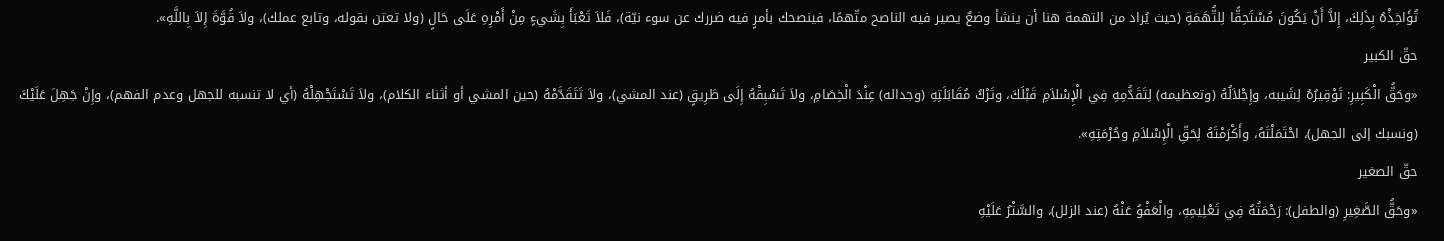تُؤَاخِذْهُ بِذَلِكَ، إِلاَّ أَنْ يَكُونَ مُسْتَحِقًّا لِلتُّهَمَةِ (حيث يُراد من التهمة هنا أن ينشأ وضعٌ يصير فيه الناصح متّهمًا، فينصحك بأمرٍ فيه ضررك عن سوء نيّة)، فَلاَ تَعْبَأَ بِشَيءٍ مِنْ أَمْرِهِ عَلَى حَالٍ (ولا تعتن بقوله، وتابع عملك)، ولاَ قُوَّةَ إِلاَ بِاللَّهِ».
حقّ الكبير
«وحَقُّ الْكَبِيرِ: تَوْقِيرُهُ لِشَيبه، وإِجْلاَلُهُ (وتعظيمه) لِتَقَدُّمِهِ فِي الْإِسْلاَمِ قَبْلَكَ، وتَرْكُ مُقَابَلَتِهِ (وجداله) عِنْدَ الْخِصَامِ، ولاَ تَسْبِقْهُ إِلَى طَرِيقٍ (عند المشي)، ولاَ تَتَقَدَّمْهُ (حين المشي أو أثناء الكلام)، ولاَ تَسْتَجْهِلْهُ (أي لا تنسبه للجهل وعدم الفهم)، وإِنْ جَهِلَ عَلَيْكَ (ونسبك إلى الجهل)، احْتَمَلْتَهُ، وأَكْرَمْتَهُ لِحَقِّ الْإِسْلاَمِ وحُرْمَتِهِ».
حقّ الصغير
«وحَقُّ الصَّغِيرِ (والطفل): رَحْمَتُهُ فِي تَعْلِيمِهِ، والْعَفْوُ عَنْهُ (عند الزلل)، والسَّتْرُ عَلَيْهِ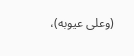(وعلى عيوبه)،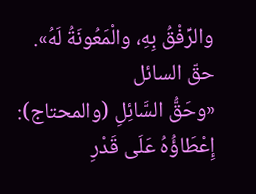والرِّفْقُ بِهِ، والْمَعُونَةُ لَهُ».
حقّ السائل
«وحَقُّ السَّائِلِ (والمحتاج): إِعْطَاؤُهُ عَلَى قَدْرِ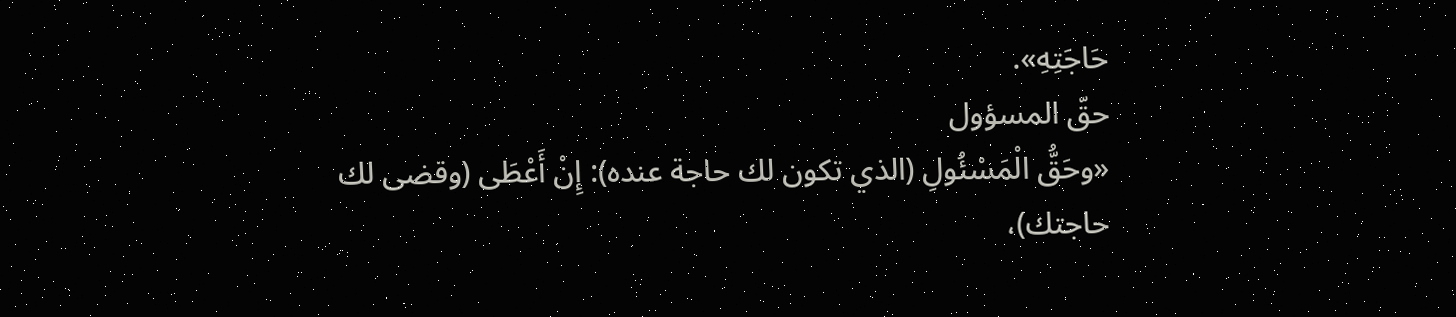حَاجَتِهِ».
حقّ المسؤول
«وحَقُّ الْمَسْئُولِ (الذي تكون لك حاجة عنده): إِنْ أَعْطَى (وقضى لك حاجتك)،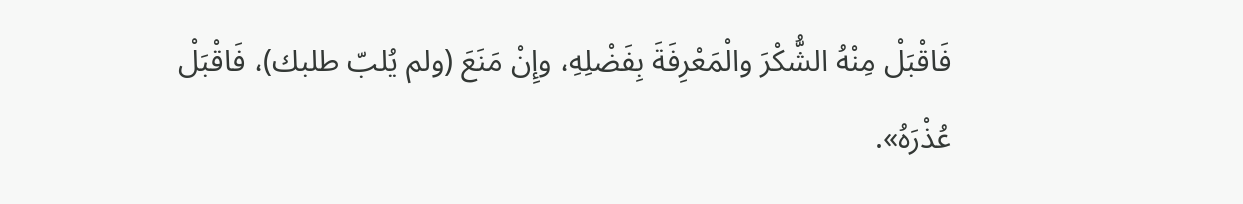فَاقْبَلْ مِنْهُ الشُّكْرَ والْمَعْرِفَةَ بِفَضْلِهِ، وإِنْ مَنَعَ (ولم يُلبّ طلبك)، فَاقْبَلْ عُذْرَهُ».